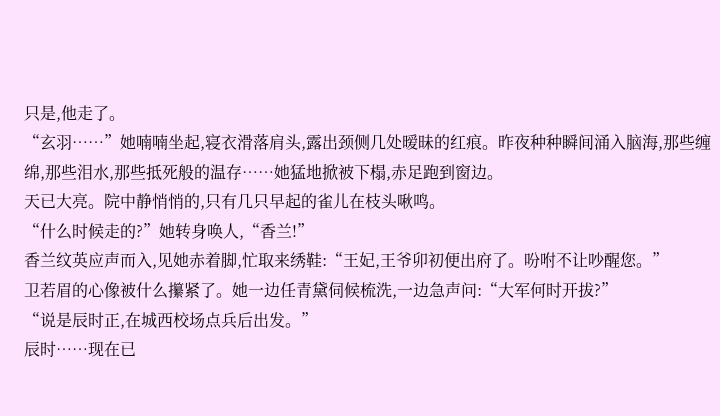只是,他走了。
“玄羽……”她喃喃坐起,寝衣滑落肩头,露出颈侧几处暧昧的红痕。昨夜种种瞬间涌入脑海,那些缠绵,那些泪水,那些抵死般的温存……她猛地掀被下榻,赤足跑到窗边。
天已大亮。院中静悄悄的,只有几只早起的雀儿在枝头啾鸣。
“什么时候走的?”她转身唤人,“香兰!”
香兰纹英应声而入,见她赤着脚,忙取来绣鞋:“王妃,王爷卯初便出府了。吩咐不让吵醒您。”
卫若眉的心像被什么攥紧了。她一边任青黛伺候梳洗,一边急声问:“大军何时开拔?”
“说是辰时正,在城西校场点兵后出发。”
辰时……现在已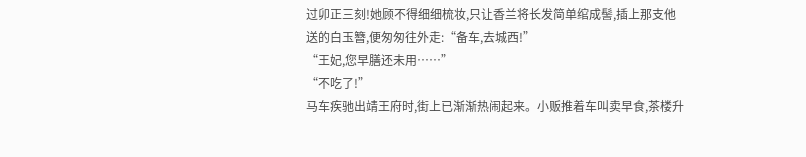过卯正三刻!她顾不得细细梳妆,只让香兰将长发简单绾成髻,插上那支他送的白玉簪,便匆匆往外走:“备车,去城西!”
“王妃,您早膳还未用……”
“不吃了!”
马车疾驰出靖王府时,街上已渐渐热闹起来。小贩推着车叫卖早食,茶楼升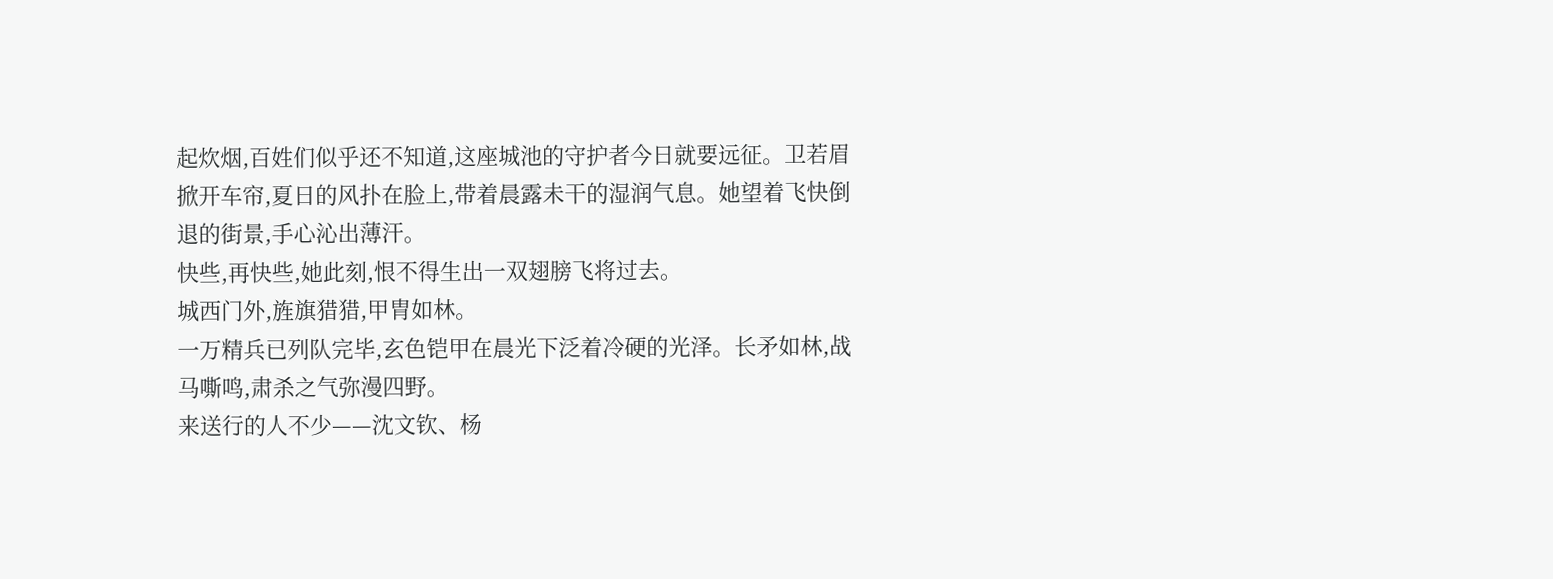起炊烟,百姓们似乎还不知道,这座城池的守护者今日就要远征。卫若眉掀开车帘,夏日的风扑在脸上,带着晨露未干的湿润气息。她望着飞快倒退的街景,手心沁出薄汗。
快些,再快些,她此刻,恨不得生出一双翅膀飞将过去。
城西门外,旌旗猎猎,甲胄如林。
一万精兵已列队完毕,玄色铠甲在晨光下泛着冷硬的光泽。长矛如林,战马嘶鸣,肃杀之气弥漫四野。
来送行的人不少——沈文钦、杨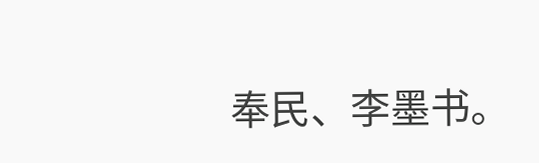奉民、李墨书。